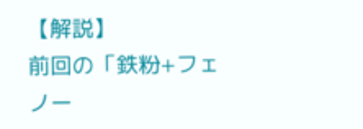【解説】
前回の「鉄粉+フェノー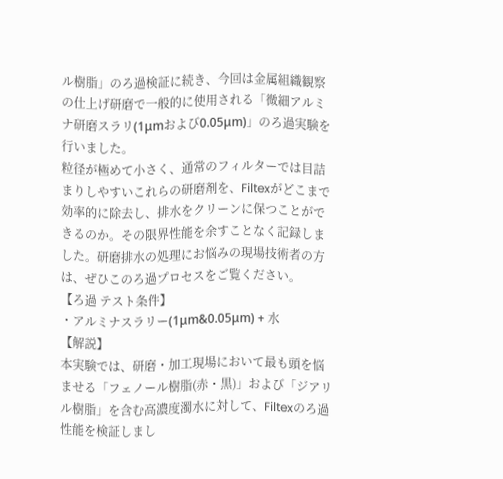ル樹脂」のろ過検証に続き、今回は金属組織観察の仕上げ研磨で一般的に使用される「微細アルミナ研磨スラリ(1μmおよび0.05μm)」のろ過実験を行いました。
粒径が極めて小さく、通常のフィルターでは目詰まりしやすいこれらの研磨剤を、Filtexがどこまで効率的に除去し、排水をクリーンに保つことができるのか。その限界性能を余すことなく記録しました。研磨排水の処理にお悩みの現場技術者の方は、ぜひこのろ過プロセスをご覧ください。
【ろ過 テスト条件】
・アルミナスラリー(1μm&0.05μm) + 水
【解説】
本実験では、研磨・加工現場において最も頭を悩ませる「フェノール樹脂(赤・黒)」および「ジアリル樹脂」を含む高濃度濁水に対して、Filtexのろ過性能を検証しまし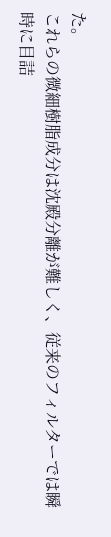た。
これらの微細樹脂成分は沈殿分離が難しく、従来のフィルターでは瞬時に目詰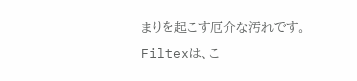まりを起こす厄介な汚れです。Filtexは、こ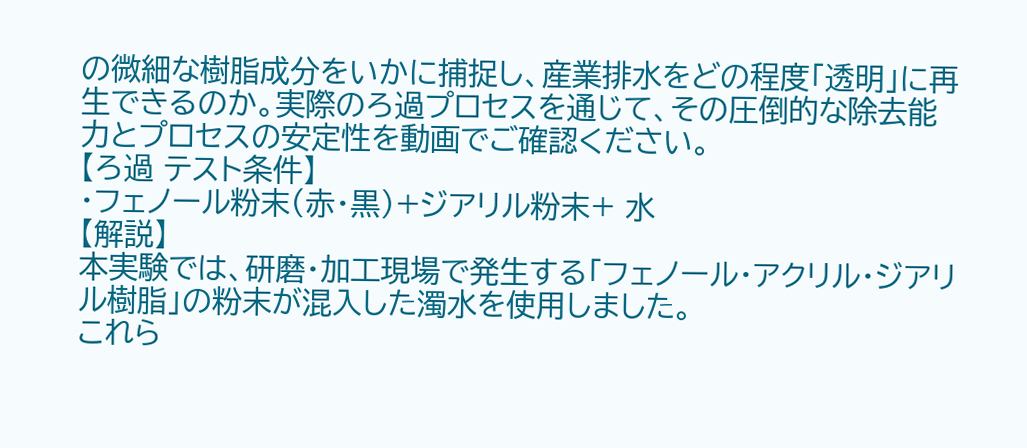の微細な樹脂成分をいかに捕捉し、産業排水をどの程度「透明」に再生できるのか。実際のろ過プロセスを通じて、その圧倒的な除去能力とプロセスの安定性を動画でご確認ください。
【ろ過 テスト条件】
・フェノール粉末(赤・黒)+ジアリル粉末+ 水
【解説】
本実験では、研磨・加工現場で発生する「フェノール・アクリル・ジアリル樹脂」の粉末が混入した濁水を使用しました。
これら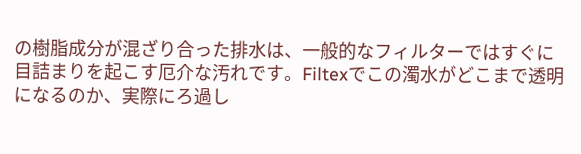の樹脂成分が混ざり合った排水は、一般的なフィルターではすぐに目詰まりを起こす厄介な汚れです。Filtexでこの濁水がどこまで透明になるのか、実際にろ過し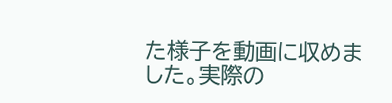た様子を動画に収めました。実際の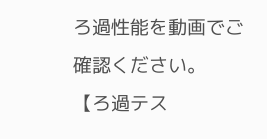ろ過性能を動画でご確認ください。
【ろ過テス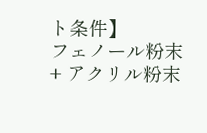ト条件】
フェノール粉末 + アクリル粉末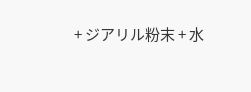+ ジアリル粉末 + 水